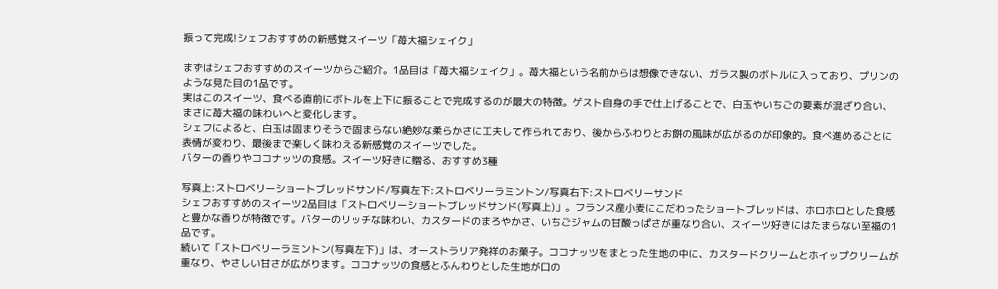振って完成!シェフおすすめの新感覚スイーツ「苺大福シェイク」

まずはシェフおすすめのスイーツからご紹介。1品目は「苺大福シェイク」。苺大福という名前からは想像できない、ガラス製のボトルに入っており、プリンのような見た目の1品です。
実はこのスイーツ、食べる直前にボトルを上下に振ることで完成するのが最大の特徴。ゲスト自身の手で仕上げることで、白玉やいちごの要素が混ざり合い、まさに苺大福の味わいへと変化します。
シェフによると、白玉は固まりそうで固まらない絶妙な柔らかさに工夫して作られており、後からふわりとお餅の風味が広がるのが印象的。食べ進めるごとに表情が変わり、最後まで楽しく味わえる新感覚のスイーツでした。
バターの香りやココナッツの食感。スイーツ好きに贈る、おすすめ3種

写真上:ストロベリーショートブレッドサンド/写真左下:ストロベリーラミントン/写真右下:ストロベリーサンド
シェフおすすめのスイーツ2品目は「ストロベリーショートブレッドサンド(写真上)」。フランス産小麦にこだわったショートブレッドは、ホロホロとした食感と豊かな香りが特徴です。バターのリッチな味わい、カスタードのまろやかさ、いちごジャムの甘酸っぱさが重なり合い、スイーツ好きにはたまらない至福の1品です。
続いて「ストロベリーラミントン(写真左下)」は、オーストラリア発祥のお菓子。ココナッツをまとった生地の中に、カスタードクリームとホイップクリームが重なり、やさしい甘さが広がります。ココナッツの食感とふんわりとした生地が口の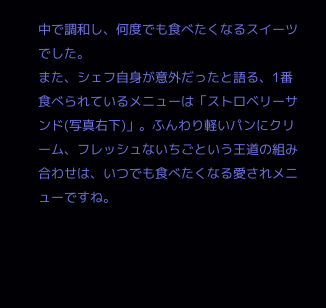中で調和し、何度でも食べたくなるスイーツでした。
また、シェフ自身が意外だったと語る、1番食べられているメニューは「ストロベリーサンド(写真右下)」。ふんわり軽いパンにクリーム、フレッシュないちごという王道の組み合わせは、いつでも食べたくなる愛されメニューですね。